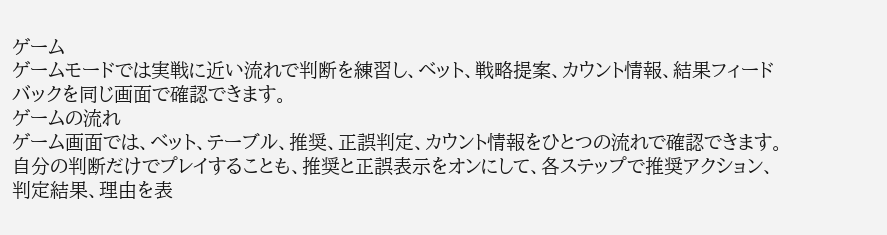ゲーム
ゲームモードでは実戦に近い流れで判断を練習し、ベット、戦略提案、カウント情報、結果フィードバックを同じ画面で確認できます。
ゲームの流れ
ゲーム画面では、ベット、テーブル、推奨、正誤判定、カウント情報をひとつの流れで確認できます。自分の判断だけでプレイすることも、推奨と正誤表示をオンにして、各ステップで推奨アクション、判定結果、理由を表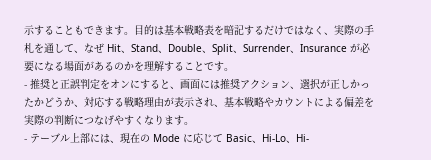示することもできます。目的は基本戦略表を暗記するだけではなく、実際の手札を通して、なぜ Hit、Stand、Double、Split、Surrender、Insurance が必要になる場面があるのかを理解することです。
- 推奨と正誤判定をオンにすると、画面には推奨アクション、選択が正しかったかどうか、対応する戦略理由が表示され、基本戦略やカウントによる偏差を実際の判断につなげやすくなります。
- テーブル上部には、現在の Mode に応じて Basic、Hi-Lo、Hi-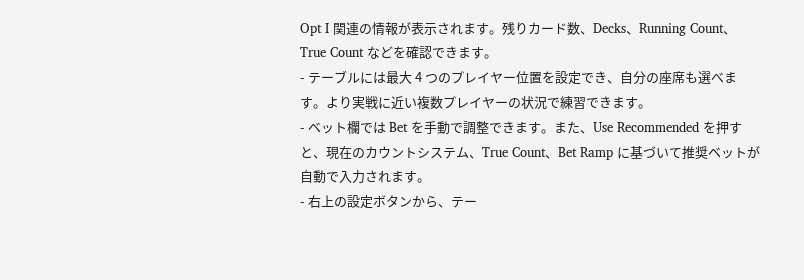Opt I 関連の情報が表示されます。残りカード数、Decks、Running Count、True Count などを確認できます。
- テーブルには最大 4 つのプレイヤー位置を設定でき、自分の座席も選べます。より実戦に近い複数プレイヤーの状況で練習できます。
- ベット欄では Bet を手動で調整できます。また、Use Recommended を押すと、現在のカウントシステム、True Count、Bet Ramp に基づいて推奨ベットが自動で入力されます。
- 右上の設定ボタンから、テー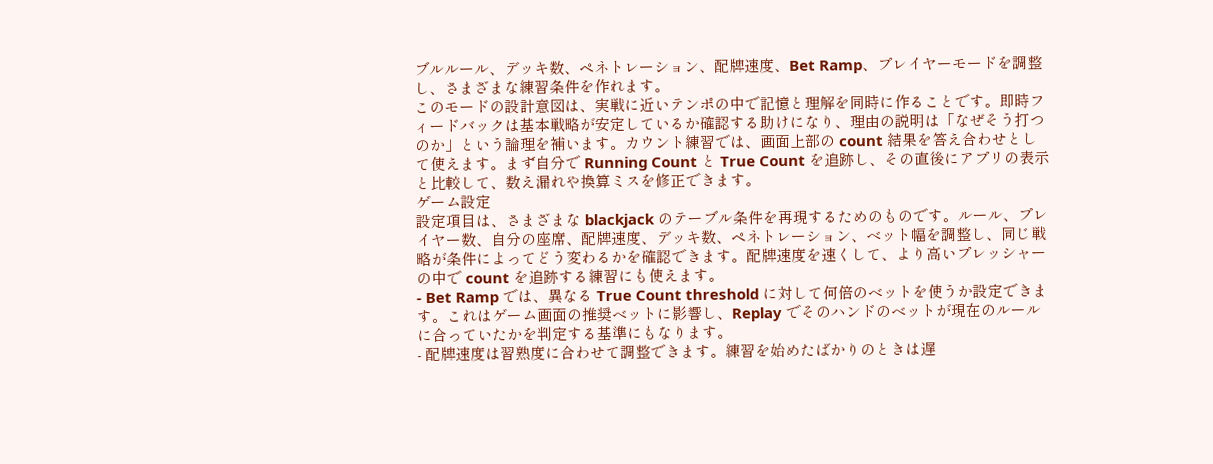ブルルール、デッキ数、ペネトレーション、配牌速度、Bet Ramp、プレイヤーモードを調整し、さまざまな練習条件を作れます。
このモードの設計意図は、実戦に近いテンポの中で記憶と理解を同時に作ることです。即時フィードバックは基本戦略が安定しているか確認する助けになり、理由の説明は「なぜそう打つのか」という論理を補います。カウント練習では、画面上部の count 結果を答え合わせとして使えます。まず自分で Running Count と True Count を追跡し、その直後にアプリの表示と比較して、数え漏れや換算ミスを修正できます。
ゲーム設定
設定項目は、さまざまな blackjack のテーブル条件を再現するためのものです。ルール、プレイヤー数、自分の座席、配牌速度、デッキ数、ペネトレーション、ベット幅を調整し、同じ戦略が条件によってどう変わるかを確認できます。配牌速度を速くして、より高いプレッシャーの中で count を追跡する練習にも使えます。
- Bet Ramp では、異なる True Count threshold に対して何倍のベットを使うか設定できます。これはゲーム画面の推奨ベットに影響し、Replay でそのハンドのベットが現在のルールに合っていたかを判定する基準にもなります。
- 配牌速度は習熟度に合わせて調整できます。練習を始めたばかりのときは遅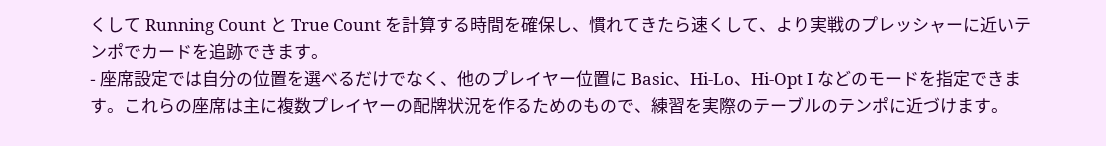くして Running Count と True Count を計算する時間を確保し、慣れてきたら速くして、より実戦のプレッシャーに近いテンポでカードを追跡できます。
- 座席設定では自分の位置を選べるだけでなく、他のプレイヤー位置に Basic、Hi-Lo、Hi-Opt I などのモードを指定できます。これらの座席は主に複数プレイヤーの配牌状況を作るためのもので、練習を実際のテーブルのテンポに近づけます。